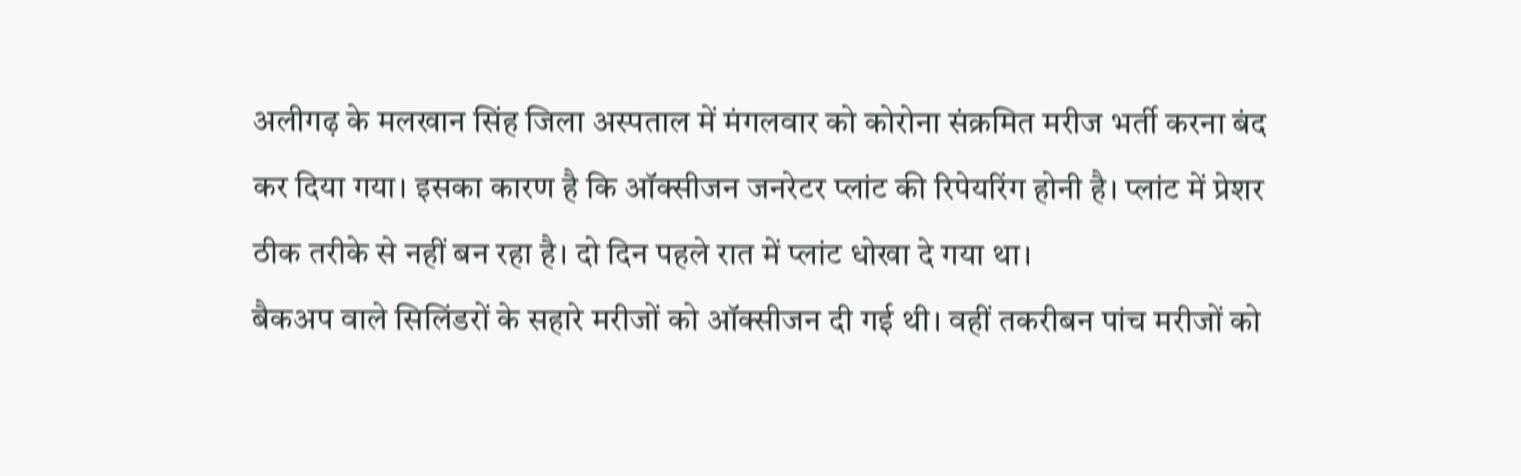अलीगढ़ के मलखान सिंह जिला अस्पताल में मंगलवार को कोरोना संक्रमित मरीज भर्ती करना बंद कर दिया गया। इसका कारण है कि ऑक्सीजन जनरेटर प्लांट की रिपेयरिंग होनी है। प्लांट में प्रेशर ठीक तरीके से नहीं बन रहा है। दो दिन पहले रात में प्लांट धोखा दे गया था।
बैकअप वाले सिलिंडरों के सहारे मरीजों को ऑक्सीजन दी गई थी। वहीं तकरीबन पांच मरीजों को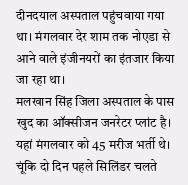दीनदयाल अस्पताल पहुंचवाया गया था। मंगलवार देर शाम तक नोएडा से आने वाले इंजीनयरों का इंतजार किया जा रहा था।
मलखान सिंह जिला अस्पताल के पास खुद का ऑक्सीजन जनरेटर प्लांट है। यहां मंगलवार को 45 मरीज भर्ती थे। चूंकि दो दिन पहले सिलिंडर चलते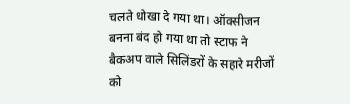चलते धोखा दे गया था। ऑक्सीजन बनना बंद हो गया था तो स्टाफ ने बैकअप वाले सिलिंडरों के सहारे मरीजों को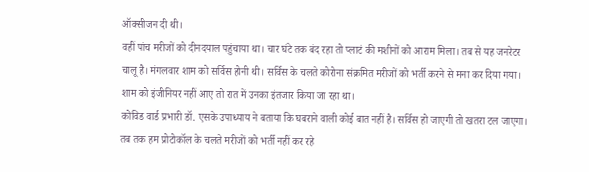ऑक्सीजन दी थी।
वहीं पांच मरीजों को दीनदयाल पहुंचाया था। चार घंटे तक बंद रहा तो प्लाटं की मशीनों को आराम मिला। तब से यह जनरेटर चालू है। मंगलवार शाम को सर्विस होनी थी। सर्विस के चलते कोरोना संक्रमित मरीजों को भर्ती करने से मना कर दिया गया। शाम को इंजीनियर नहीं आए तो रात में उनका इंतजार किया जा रहा था।
कोविड वार्ड प्रभारी डॉ. एसके उपाध्याय ने बताया कि घबराने वाली कोई बात नहीं है। सर्विस हो जाएगी तो खतरा टल जाएगा। तब तक हम प्रोटोकॉल के चलते मरीजों को भर्ती नहीं कर रहे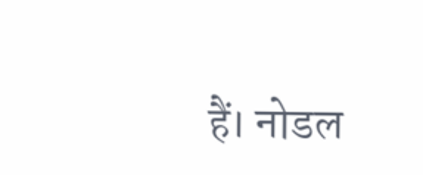हैं। नोडल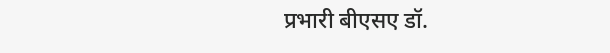प्रभारी बीएसए डॉ.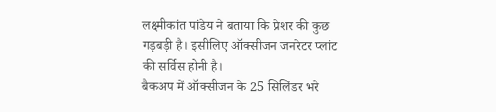लक्ष्मीकांत पांडेय ने बताया कि प्रेशर की कुछ गड़बड़ी है। इसीलिए ऑक्सीजन जनरेटर प्लांट की सर्विस होनी है।
बैकअप में ऑक्सीजन के 25 सिलिंडर भरे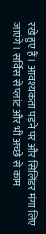रखे हुए हैं। आवश्यकता पड़ने पर और सिलिंडर मंगा लिए जाएंगे। सर्विस से प्लांट और भी अच्छे से काम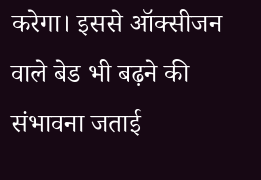करेगा। इससे ऑक्सीजन वाले बेड भी बढ़ने की संभावना जताई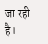जा रही है।